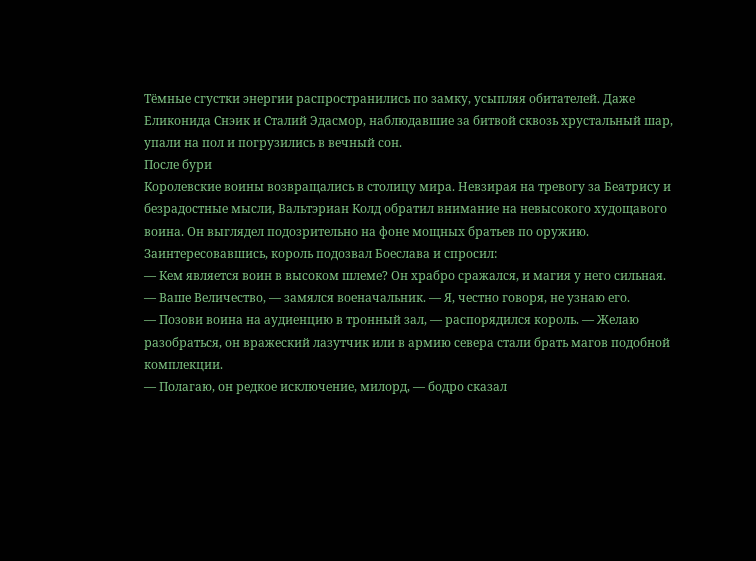Тёмные сгустки энергии распространились по замку, усыпляя обитателей. Даже Еликонида Снэик и Сталий Эдасмор, наблюдавшие за битвой сквозь хрустальный шар, упали на пол и погрузились в вечный сон.
После бури
Королевские воины возвращались в столицу мира. Невзирая на тревогу за Беатрису и безрадостные мысли, Вальтэриан Колд обратил внимание на невысокого худощавого воина. Он выглядел подозрительно на фоне мощных братьев по оружию. Заинтересовавшись, король подозвал Боеслава и спросил:
— Кем является воин в высоком шлеме? Он храбро сражался, и магия у него сильная.
— Ваше Величество, — замялся военачальник. — Я, честно говоря, не узнаю его.
— Позови воина на аудиенцию в тронный зал, — распорядился король. — Желаю разобраться, он вражеский лазутчик или в армию севера стали брать магов подобной комплекции.
— Полагаю, он редкое исключение, милорд, — бодро сказал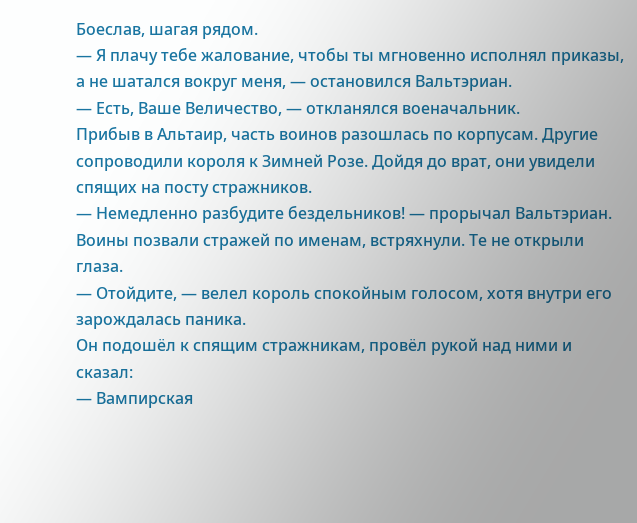Боеслав, шагая рядом.
— Я плачу тебе жалование, чтобы ты мгновенно исполнял приказы, а не шатался вокруг меня, — остановился Вальтэриан.
— Есть, Ваше Величество, — откланялся военачальник.
Прибыв в Альтаир, часть воинов разошлась по корпусам. Другие сопроводили короля к Зимней Розе. Дойдя до врат, они увидели спящих на посту стражников.
— Немедленно разбудите бездельников! — прорычал Вальтэриан.
Воины позвали стражей по именам, встряхнули. Те не открыли глаза.
— Отойдите, — велел король спокойным голосом, хотя внутри его зарождалась паника.
Он подошёл к спящим стражникам, провёл рукой над ними и сказал:
— Вампирская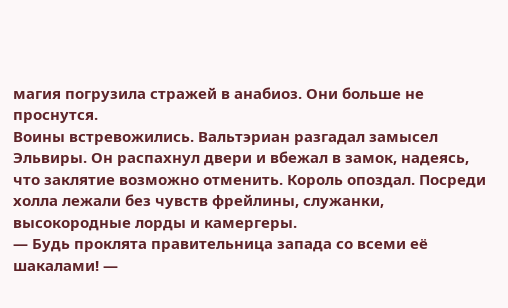магия погрузила стражей в анабиоз. Они больше не проснутся.
Воины встревожились. Вальтэриан разгадал замысел Эльвиры. Он распахнул двери и вбежал в замок, надеясь, что заклятие возможно отменить. Король опоздал. Посреди холла лежали без чувств фрейлины, служанки, высокородные лорды и камергеры.
— Будь проклята правительница запада со всеми её шакалами! —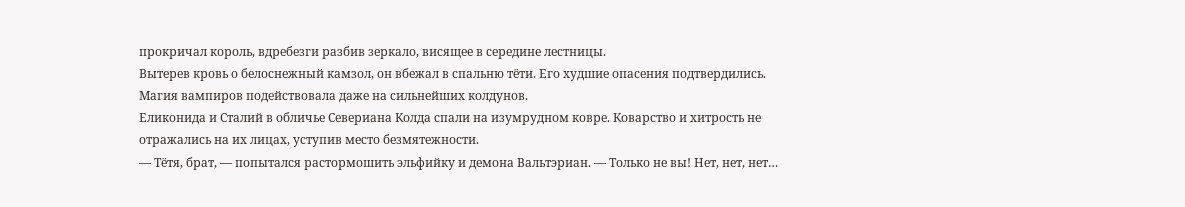прокричал король, вдребезги разбив зеркало, висящее в середине лестницы.
Вытерев кровь о белоснежный камзол, он вбежал в спальню тёти. Его худшие опасения подтвердились. Магия вампиров подействовала даже на сильнейших колдунов.
Еликонида и Сталий в обличье Севериана Колда спали на изумрудном ковре. Коварство и хитрость не отражались на их лицах, уступив место безмятежности.
— Тётя, брат, — попытался растормошить эльфийку и демона Вальтэриан. — Только не вы! Нет, нет, нет…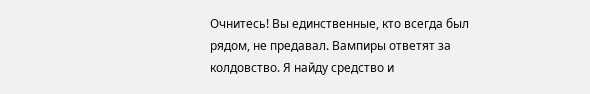Очнитесь! Вы единственные, кто всегда был рядом, не предавал. Вампиры ответят за колдовство. Я найду средство и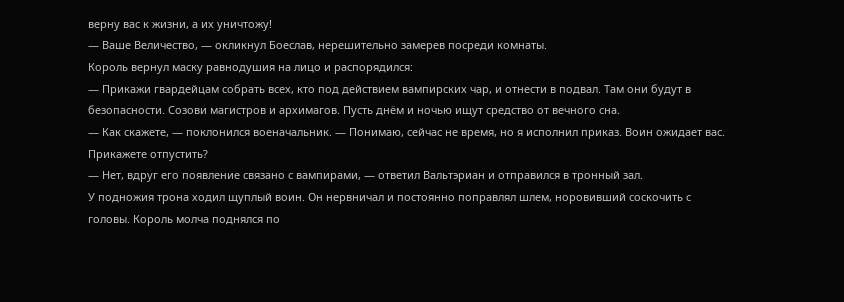верну вас к жизни, а их уничтожу!
— Ваше Величество, — окликнул Боеслав, нерешительно замерев посреди комнаты.
Король вернул маску равнодушия на лицо и распорядился:
— Прикажи гвардейцам собрать всех, кто под действием вампирских чар, и отнести в подвал. Там они будут в безопасности. Созови магистров и архимагов. Пусть днём и ночью ищут средство от вечного сна.
— Как скажете, — поклонился военачальник. — Понимаю, сейчас не время, но я исполнил приказ. Воин ожидает вас. Прикажете отпустить?
— Нет, вдруг его появление связано с вампирами, — ответил Вальтэриан и отправился в тронный зал.
У подножия трона ходил щуплый воин. Он нервничал и постоянно поправлял шлем, норовивший соскочить с головы. Король молча поднялся по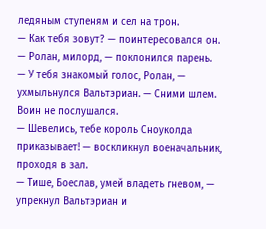ледяным ступеням и сел на трон.
— Как тебя зовут? — поинтересовался он.
— Ролан, милорд, — поклонился парень.
— У тебя знакомый голос, Ролан, — ухмыльнулся Вальтэриан. — Сними шлем.
Воин не послушался.
— Шевелись, тебе король Сноуколда приказывает! — воскликнул военачальник, проходя в зал.
— Тише, Боеслав, умей владеть гневом, — упрекнул Вальтэриан и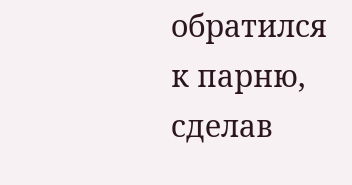обратился к парню, сделав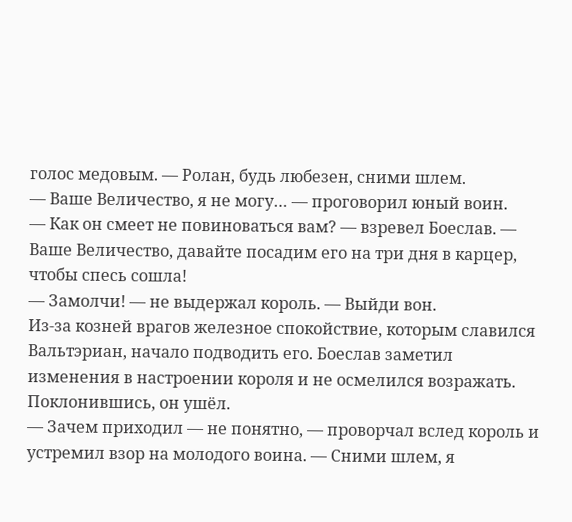голос медовым. — Ролан, будь любезен, сними шлем.
— Ваше Величество, я не могу… — проговорил юный воин.
— Как он смеет не повиноваться вам? — взревел Боеслав. — Ваше Величество, давайте посадим его на три дня в карцер, чтобы спесь сошла!
— Замолчи! — не выдержал король. — Выйди вон.
Из-за козней врагов железное спокойствие, которым славился Вальтэриан, начало подводить его. Боеслав заметил изменения в настроении короля и не осмелился возражать. Поклонившись, он ушёл.
— Зачем приходил — не понятно, — проворчал вслед король и устремил взор на молодого воина. — Сними шлем, я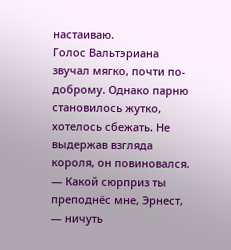настаиваю.
Голос Вальтэриана звучал мягко, почти по-доброму. Однако парню становилось жутко, хотелось сбежать. Не выдержав взгляда короля, он повиновался.
— Какой сюрприз ты преподнёс мне, Эрнест, — ничуть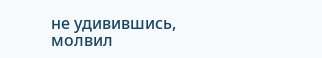не удивившись, молвил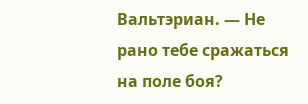Вальтэриан. — Не рано тебе сражаться на поле боя?